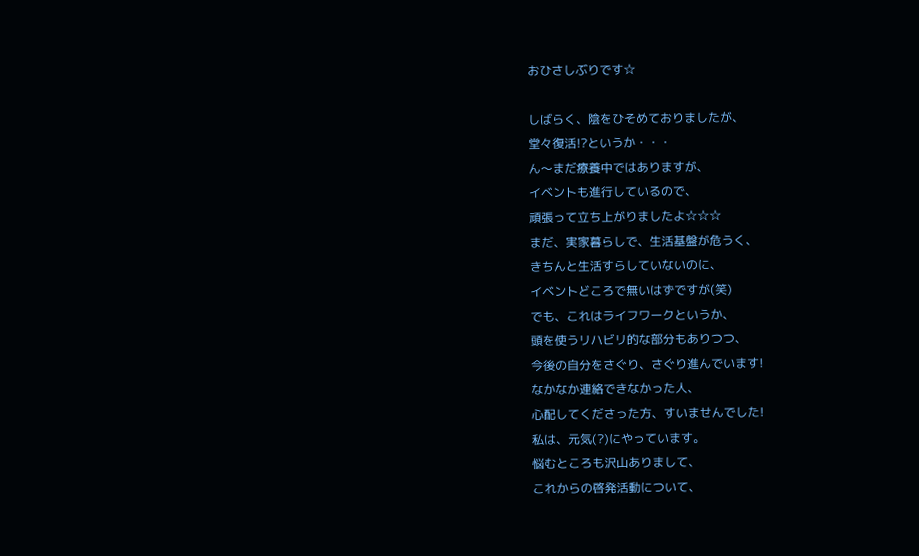おひさしぶりです☆

しばらく、陰をひそめておりましたが、
堂々復活!?というか・・・
ん〜まだ療養中ではありますが、
イベントも進行しているので、
頑張って立ち上がりましたよ☆☆☆
まだ、実家暮らしで、生活基盤が危うく、
きちんと生活すらしていないのに、
イベントどころで無いはずですが(笑)
でも、これはライフワークというか、
頭を使うリハビリ的な部分もありつつ、
今後の自分をさぐり、さぐり進んでいます!
なかなか連絡できなかった人、
心配してくださった方、すいませんでした!
私は、元気(?)にやっています。
悩むところも沢山ありまして、
これからの啓発活動について、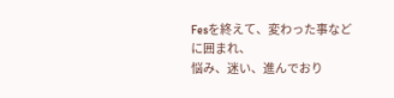Fesを終えて、変わった事などに囲まれ、
悩み、迷い、進んでおり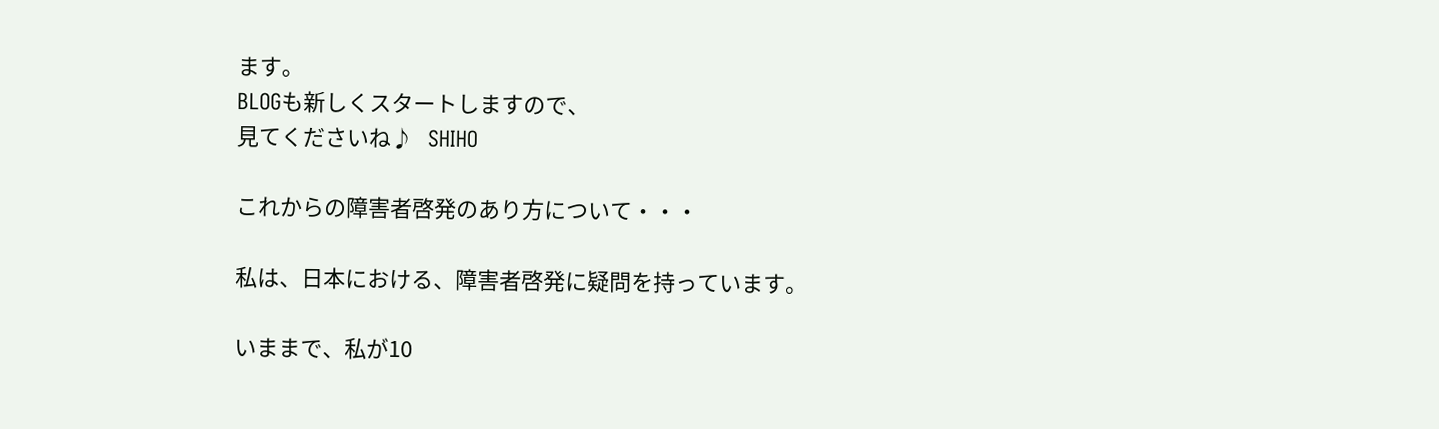ます。
BLOGも新しくスタートしますので、
見てくださいね♪   SHIHO

これからの障害者啓発のあり方について・・・

私は、日本における、障害者啓発に疑問を持っています。

いままで、私が10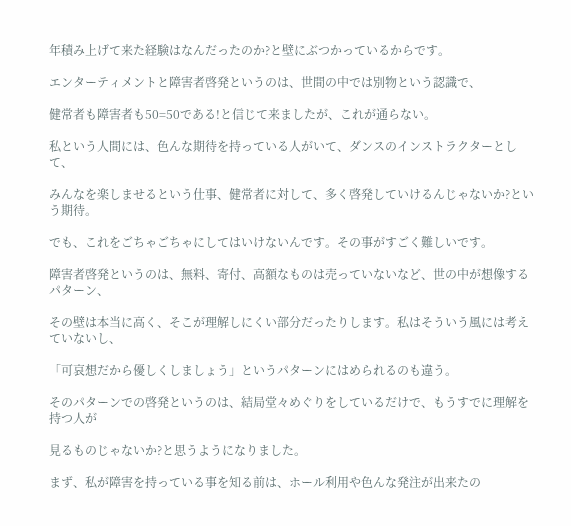年積み上げて来た経験はなんだったのか?と壁にぶつかっているからです。

エンターティメントと障害者啓発というのは、世間の中では別物という認識で、

健常者も障害者も50=50である!と信じて来ましたが、これが通らない。

私という人間には、色んな期待を持っている人がいて、ダンスのインストラクターとして、

みんなを楽しませるという仕事、健常者に対して、多く啓発していけるんじゃないか?という期待。

でも、これをごちゃごちゃにしてはいけないんです。その事がすごく難しいです。

障害者啓発というのは、無料、寄付、高額なものは売っていないなど、世の中が想像するパターン、

その壁は本当に高く、そこが理解しにくい部分だったりします。私はそういう風には考えていないし、

「可哀想だから優しくしましょう」というパターンにはめられるのも違う。

そのパターンでの啓発というのは、結局堂々めぐりをしているだけで、もうすでに理解を持つ人が

見るものじゃないか?と思うようになりました。

まず、私が障害を持っている事を知る前は、ホール利用や色んな発注が出来たの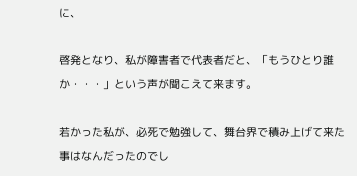に、

啓発となり、私が障害者で代表者だと、「もうひとり誰か・・・」という声が聞こえて来ます。

若かった私が、必死で勉強して、舞台界で積み上げて来た事はなんだったのでし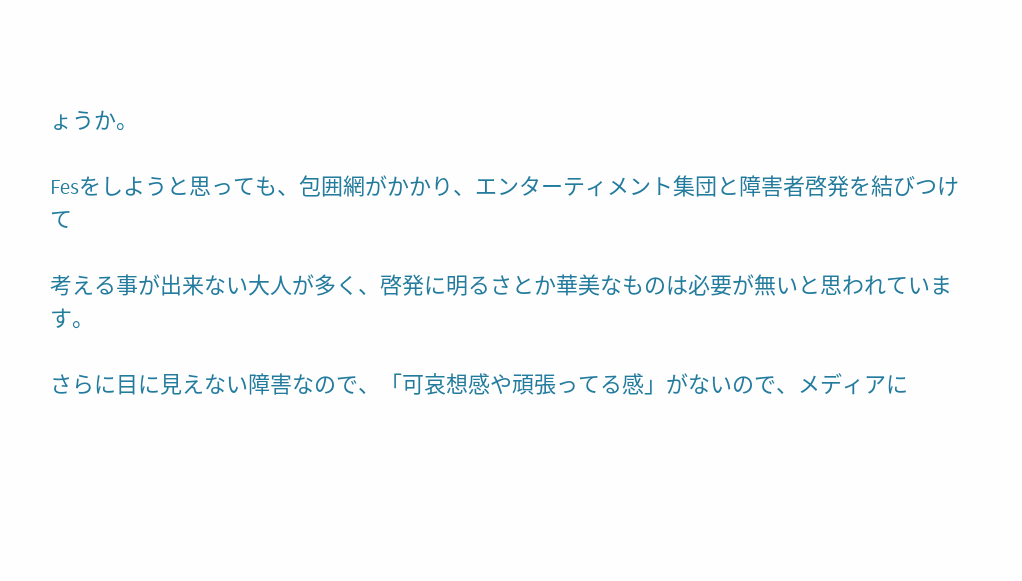ょうか。

Fesをしようと思っても、包囲網がかかり、エンターティメント集団と障害者啓発を結びつけて

考える事が出来ない大人が多く、啓発に明るさとか華美なものは必要が無いと思われています。

さらに目に見えない障害なので、「可哀想感や頑張ってる感」がないので、メディアに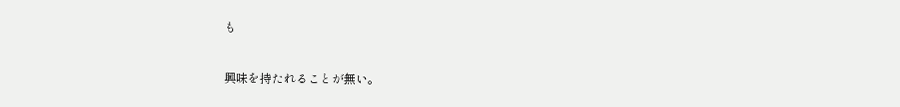も

興味を持たれることが無い。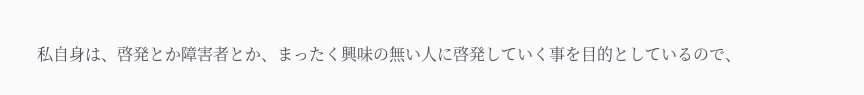私自身は、啓発とか障害者とか、まったく興味の無い人に啓発していく事を目的としているので、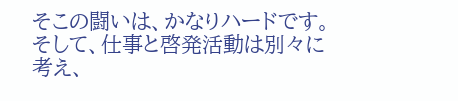そこの闘いは、かなりハードです。そして、仕事と啓発活動は別々に考え、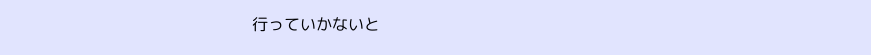行っていかないと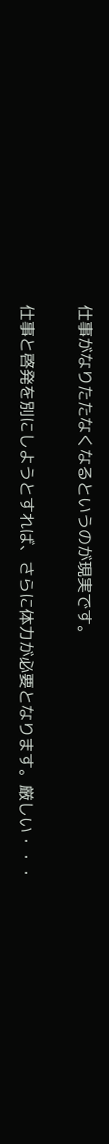仕事がなりたたなくなるというのが現実です。

仕事と啓発を別にしようとすれば、さらに体力が必要となります。厳しい・・・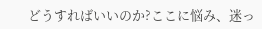どうすればいいのか?ここに悩み、迷っ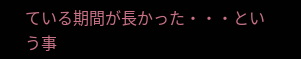ている期間が長かった・・・という事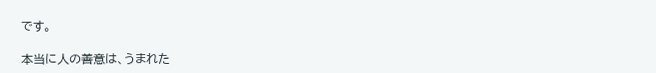です。

本当に人の善意は、うまれた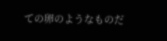ての卵のようなものだ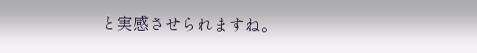と実感させられますね。